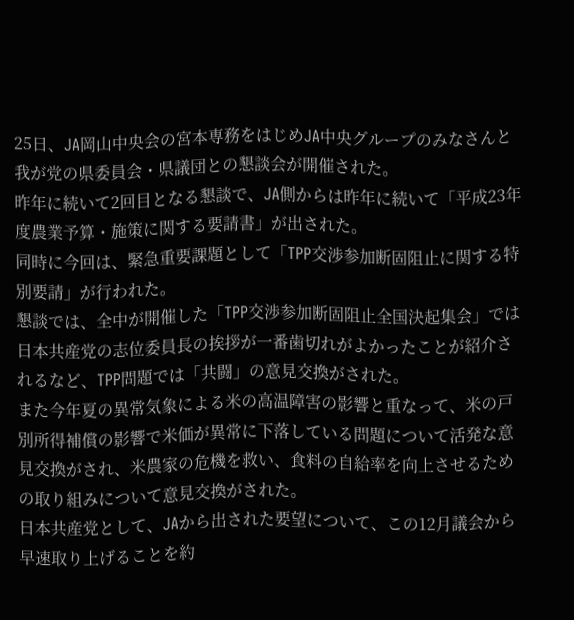25日、JA岡山中央会の宮本専務をはじめJA中央グループのみなさんと我が党の県委員会・県議団との懇談会が開催された。
昨年に続いて2回目となる懇談で、JA側からは昨年に続いて「平成23年度農業予算・施策に関する要請書」が出された。
同時に今回は、緊急重要課題として「TPP交渉参加断固阻止に関する特別要請」が行われた。
懇談では、全中が開催した「TPP交渉参加断固阻止全国決起集会」では日本共産党の志位委員長の挨拶が一番歯切れがよかったことが紹介されるなど、TPP問題では「共闘」の意見交換がされた。
また今年夏の異常気象による米の高温障害の影響と重なって、米の戸別所得補償の影響で米価が異常に下落している問題について活発な意見交換がされ、米農家の危機を救い、食料の自給率を向上させるための取り組みについて意見交換がされた。
日本共産党として、JAから出された要望について、この12月議会から早速取り上げることを約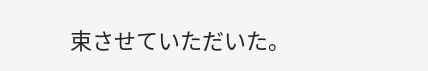束させていただいた。